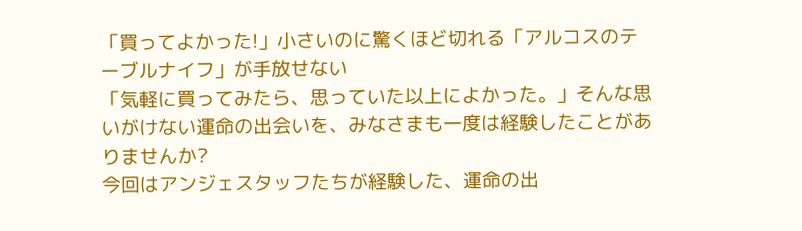「買ってよかった!」小さいのに驚くほど切れる「アルコスのテーブルナイフ」が手放せない
「気軽に買ってみたら、思っていた以上によかった。」そんな思いがけない運命の出会いを、みなさまも一度は経験したことがありませんか?
今回はアンジェスタッフたちが経験した、運命の出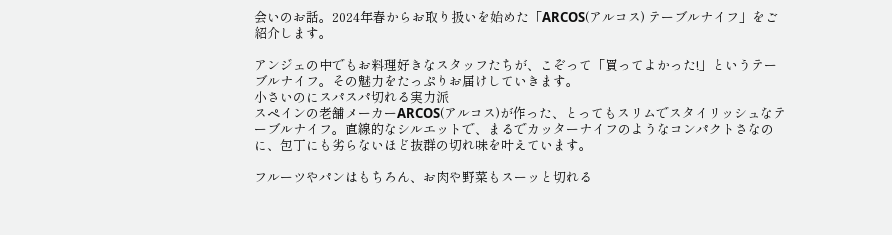会いのお話。2024年春からお取り扱いを始めた「ARCOS(アルコス) テーブルナイフ」をご紹介します。

アンジェの中でもお料理好きなスタッフたちが、こぞって「買ってよかった!」というテーブルナイフ。その魅力をたっぷりお届けしていきます。
小さいのにスパスパ切れる実力派
スペインの老舗メーカーARCOS(アルコス)が作った、とってもスリムでスタイリッシュなテーブルナイフ。直線的なシルエットで、まるでカッターナイフのようなコンパクトさなのに、包丁にも劣らないほど抜群の切れ味を叶えています。

フルーツやパンはもちろん、お肉や野菜もスーッと切れる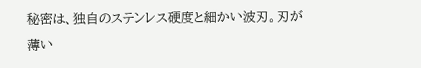秘密は、独自のステンレス硬度と細かい波刃。刃が薄い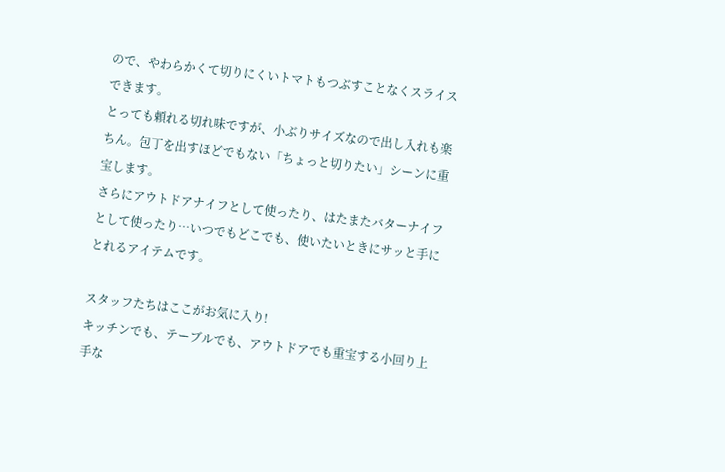ので、やわらかくて切りにくいトマトもつぶすことなくスライスできます。
とっても頼れる切れ味ですが、小ぶりサイズなので出し入れも楽ちん。包丁を出すほどでもない「ちょっと切りたい」シーンに重宝します。
さらにアウトドアナイフとして使ったり、はたまたバターナイフとして使ったり…いつでもどこでも、使いたいときにサッと手にとれるアイテムです。

スタッフたちはここがお気に入り!
キッチンでも、テーブルでも、アウトドアでも重宝する小回り上手な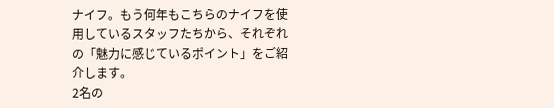ナイフ。もう何年もこちらのナイフを使用しているスタッフたちから、それぞれの「魅力に感じているポイント」をご紹介します。
2名の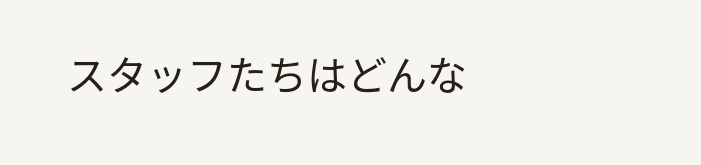スタッフたちはどんな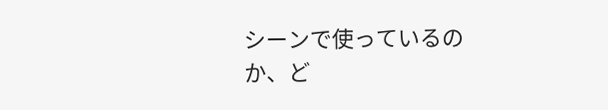シーンで使っているのか、ど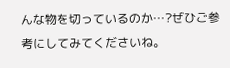んな物を切っているのか…?ぜひご参考にしてみてくださいね。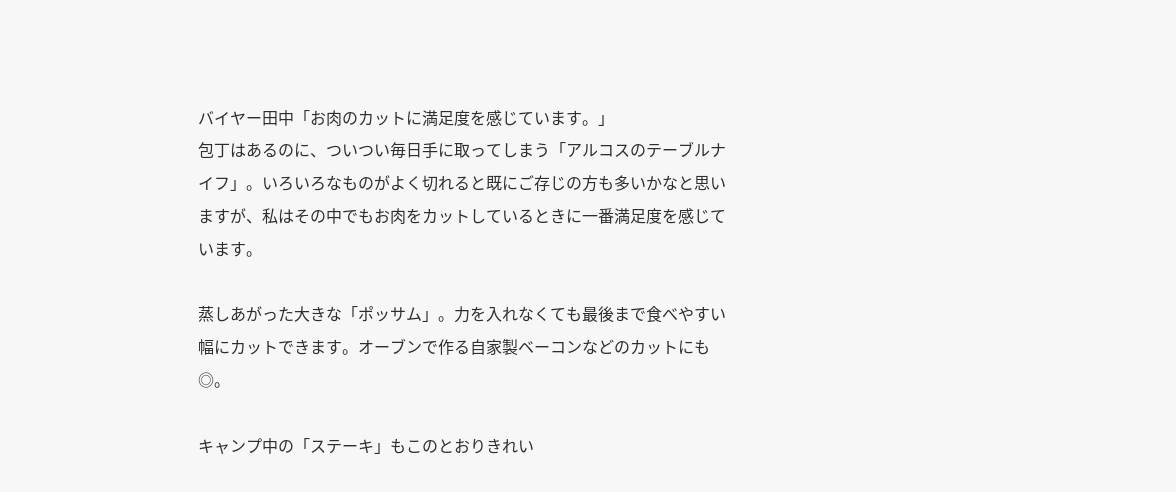バイヤー田中「お肉のカットに満足度を感じています。」
包丁はあるのに、ついつい毎日手に取ってしまう「アルコスのテーブルナイフ」。いろいろなものがよく切れると既にご存じの方も多いかなと思いますが、私はその中でもお肉をカットしているときに一番満足度を感じています。

蒸しあがった大きな「ポッサム」。力を入れなくても最後まで食べやすい幅にカットできます。オーブンで作る自家製ベーコンなどのカットにも◎。

キャンプ中の「ステーキ」もこのとおりきれい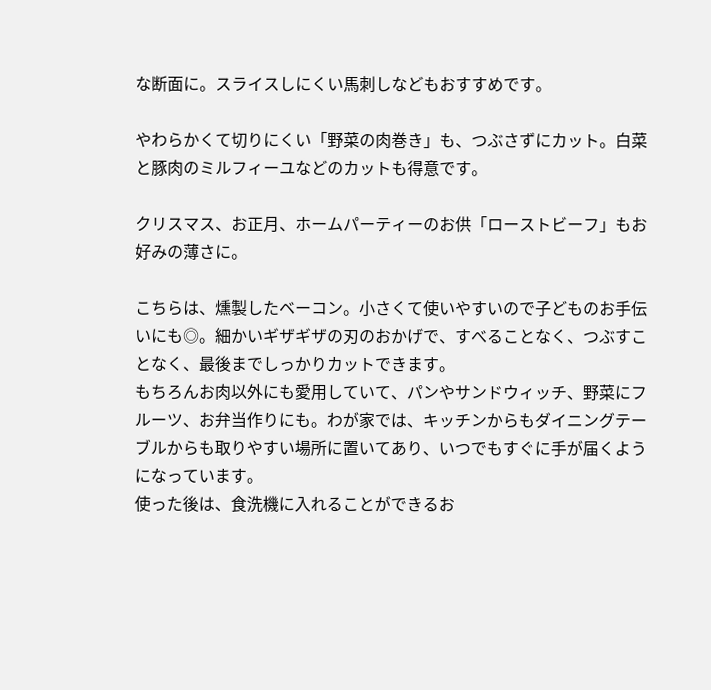な断面に。スライスしにくい馬刺しなどもおすすめです。

やわらかくて切りにくい「野菜の肉巻き」も、つぶさずにカット。白菜と豚肉のミルフィーユなどのカットも得意です。

クリスマス、お正月、ホームパーティーのお供「ローストビーフ」もお好みの薄さに。

こちらは、燻製したベーコン。小さくて使いやすいので子どものお手伝いにも◎。細かいギザギザの刃のおかげで、すべることなく、つぶすことなく、最後までしっかりカットできます。
もちろんお肉以外にも愛用していて、パンやサンドウィッチ、野菜にフルーツ、お弁当作りにも。わが家では、キッチンからもダイニングテーブルからも取りやすい場所に置いてあり、いつでもすぐに手が届くようになっています。
使った後は、食洗機に入れることができるお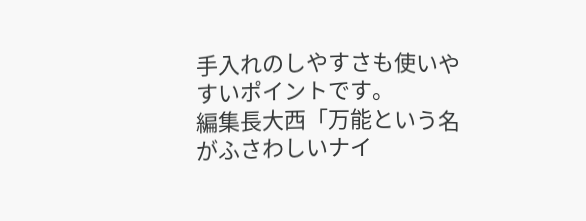手入れのしやすさも使いやすいポイントです。
編集長大西「万能という名がふさわしいナイ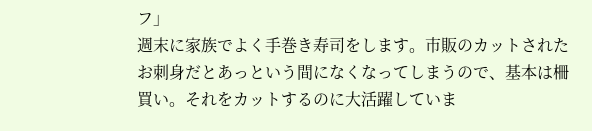フ」
週末に家族でよく手巻き寿司をします。市販のカットされたお刺身だとあっという間になくなってしまうので、基本は柵買い。それをカットするのに大活躍していま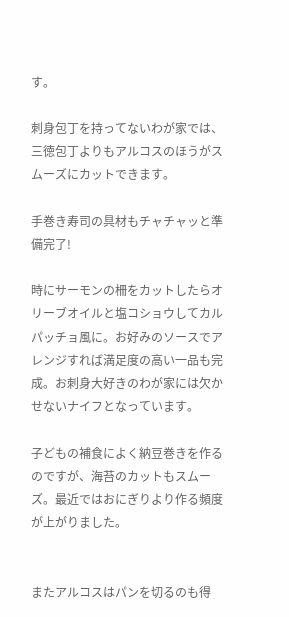す。

刺身包丁を持ってないわが家では、三徳包丁よりもアルコスのほうがスムーズにカットできます。

手巻き寿司の具材もチャチャッと準備完了!

時にサーモンの柵をカットしたらオリーブオイルと塩コショウしてカルパッチョ風に。お好みのソースでアレンジすれば満足度の高い一品も完成。お刺身大好きのわが家には欠かせないナイフとなっています。

子どもの補食によく納豆巻きを作るのですが、海苔のカットもスムーズ。最近ではおにぎりより作る頻度が上がりました。


またアルコスはパンを切るのも得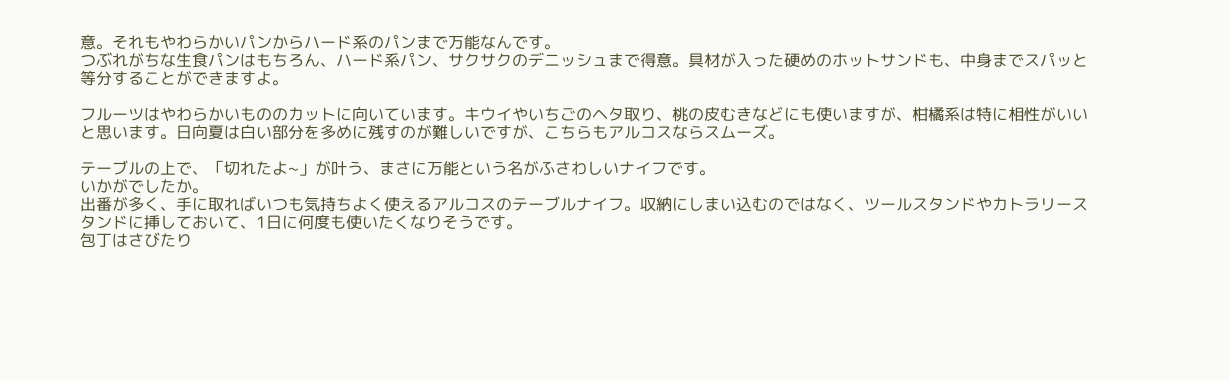意。それもやわらかいパンからハード系のパンまで万能なんです。
つぶれがちな生食パンはもちろん、ハード系パン、サクサクのデニッシュまで得意。具材が入った硬めのホットサンドも、中身までスパッと等分することができますよ。

フルーツはやわらかいもののカットに向いています。キウイやいちごのヘタ取り、桃の皮むきなどにも使いますが、柑橘系は特に相性がいいと思います。日向夏は白い部分を多めに残すのが難しいですが、こちらもアルコスならスムーズ。

テーブルの上で、「切れたよ~」が叶う、まさに万能という名がふさわしいナイフです。
いかがでしたか。
出番が多く、手に取ればいつも気持ちよく使えるアルコスのテーブルナイフ。収納にしまい込むのではなく、ツールスタンドやカトラリースタンドに挿しておいて、1日に何度も使いたくなりそうです。
包丁はさびたり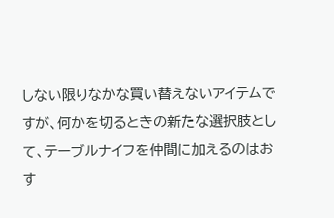しない限りなかな買い替えないアイテムですが、何かを切るときの新たな選択肢として、テーブルナイフを仲間に加えるのはおす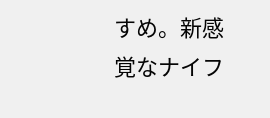すめ。新感覚なナイフ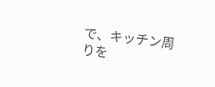で、キッチン周りを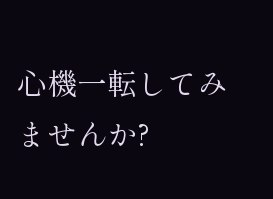心機一転してみませんか?